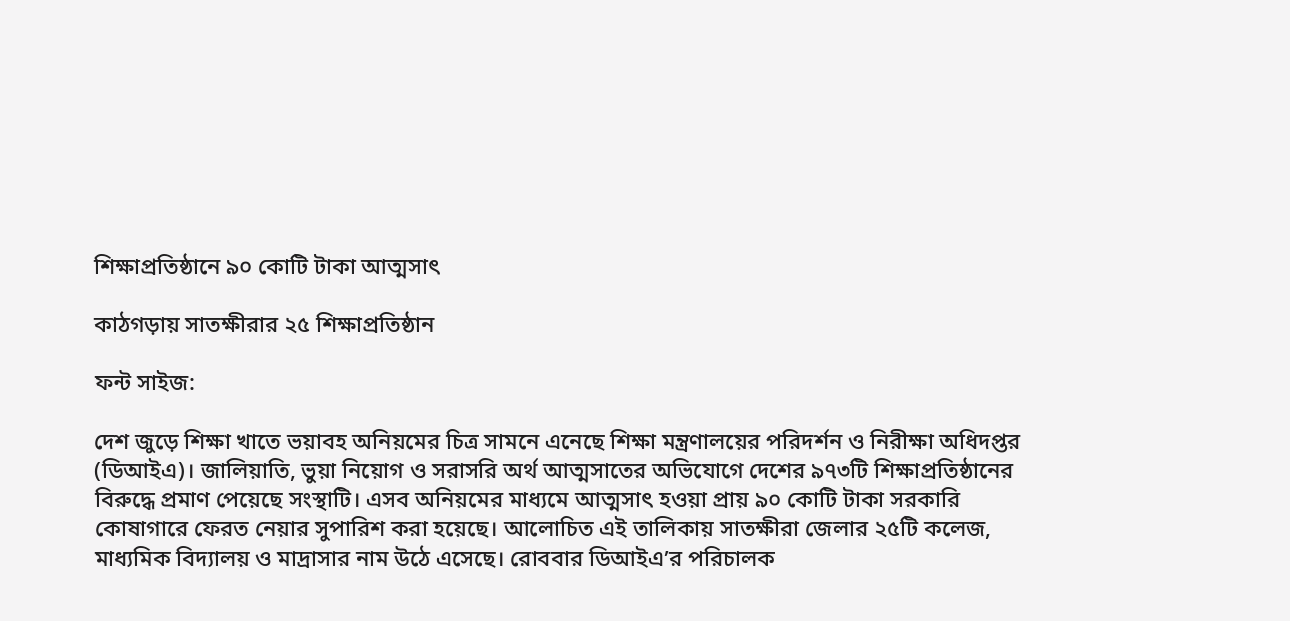শিক্ষাপ্রতিষ্ঠানে ৯০ কোটি টাকা আত্মসাৎ

কাঠগড়ায় সাতক্ষীরার ২৫ শিক্ষাপ্রতিষ্ঠান

ফন্ট সাইজ:

দেশ জুড়ে শিক্ষা খাতে ভয়াবহ অনিয়মের চিত্র সামনে এনেছে শিক্ষা মন্ত্রণালয়ের পরিদর্শন ও নিরীক্ষা অধিদপ্তর (ডিআইএ)। জালিয়াতি, ভুয়া নিয়োগ ও সরাসরি অর্থ আত্মসাতের অভিযোগে দেশের ৯৭৩টি শিক্ষাপ্রতিষ্ঠানের বিরুদ্ধে প্রমাণ পেয়েছে সংস্থাটি। এসব অনিয়মের মাধ্যমে আত্মসাৎ হওয়া প্রায় ৯০ কোটি টাকা সরকারি কোষাগারে ফেরত নেয়ার সুপারিশ করা হয়েছে। আলোচিত এই তালিকায় সাতক্ষীরা জেলার ২৫টি কলেজ, মাধ্যমিক বিদ্যালয় ও মাদ্রাসার নাম উঠে এসেছে। রোববার ডিআইএ’র পরিচালক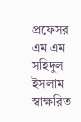প্রফেসর এম এম সহিদুল ইসলাম স্বাক্ষরিত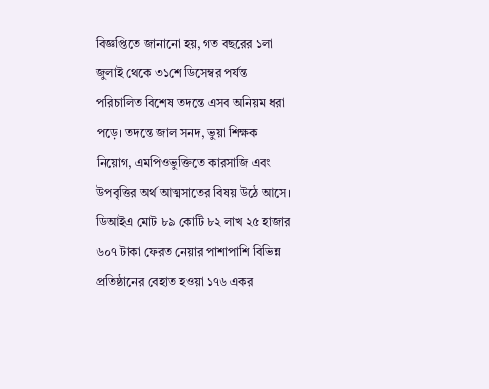বিজ্ঞপ্তিতে জানানো হয়, গত বছরের ১লা জুলাই থেকে ৩১শে ডিসেম্বর পর্যন্ত পরিচালিত বিশেষ তদন্তে এসব অনিয়ম ধরা পড়ে। তদন্তে জাল সনদ, ভুয়া শিক্ষক নিয়োগ, এমপিওভুক্তিতে কারসাজি এবং উপবৃত্তির অর্থ আত্মসাতের বিষয় উঠে আসে। ডিআইএ মোট ৮৯ কোটি ৮২ লাখ ২৫ হাজার ৬০৭ টাকা ফেরত নেয়ার পাশাপাশি বিভিন্ন প্রতিষ্ঠানের বেহাত হওয়া ১৭৬ একর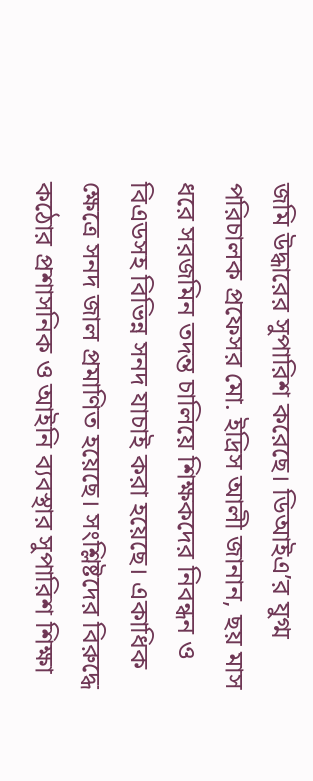জমি উদ্ধারের সুপারিশ করেছে। ডিআইএ’র যুগ্ম পরিচালক প্রফেসর মো. ইদ্রিস আলী জানান, ছয় মাস ধরে সরজমিন তদন্ত চালিয়ে শিক্ষকদের নিবন্ধন ও বিএডসহ বিভিন্ন সনদ যাচাই করা হয়েছে। একাধিক ক্ষেত্রে সনদ জাল প্রমাণিত হয়েছে। সংশ্লিষ্টদের বিরুদ্ধে কঠোর প্রশাসনিক ও আইনি ব্যবস্থার সুপারিশ শিক্ষা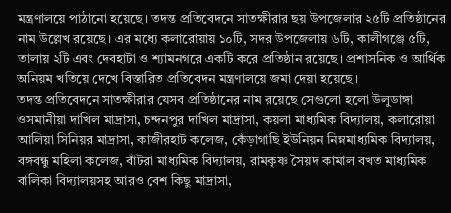মন্ত্রণালয়ে পাঠানো হয়েছে। তদন্ত প্রতিবেদনে সাতক্ষীরার ছয় উপজেলার ২৫টি প্রতিষ্ঠানের নাম উল্লেখ রয়েছে। এর মধ্যে কলারোয়ায় ১০টি, সদর উপজেলায় ৬টি, কালীগঞ্জে ৫টি, তালায় ২টি এবং দেবহাটা ও শ্যামনগরে একটি করে প্রতিষ্ঠান রয়েছে। প্রশাসনিক ও আর্থিক অনিয়ম খতিয়ে দেখে বিস্তারিত প্রতিবেদন মন্ত্রণালয়ে জমা দেয়া হয়েছে।
তদন্ত প্রতিবেদনে সাতক্ষীরার যেসব প্রতিষ্ঠানের নাম রয়েছে সেগুলো হলো উলুডাঙ্গা ওসমানীয়া দাখিল মাদ্রাসা, চন্দনপুর দাখিল মাদ্রাসা, কয়লা মাধ্যমিক বিদ্যালয়, কলারোয়া আলিয়া সিনিয়র মাদ্রাসা, কাজীরহাট কলেজ, কেঁড়াগাছি ইউনিয়ন নিম্নমাধ্যমিক বিদ্যালয়, বঙ্গবন্ধু মহিলা কলেজ, বাঁটরা মাধ্যমিক বিদ্যালয়, রামকৃষ্ণ সৈয়দ কামাল বখত মাধ্যমিক বালিকা বিদ্যালয়সহ আরও বেশ কিছু মাদ্রাসা,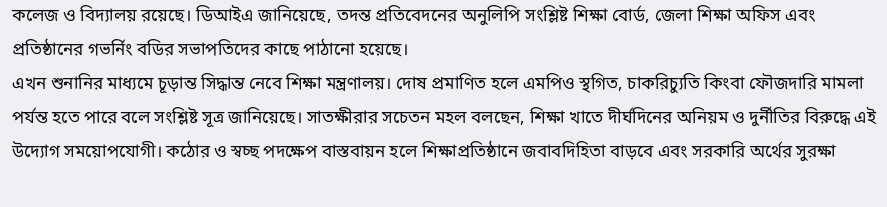কলেজ ও বিদ্যালয় রয়েছে। ডিআইএ জানিয়েছে, তদন্ত প্রতিবেদনের অনুলিপি সংশ্লিষ্ট শিক্ষা বোর্ড, জেলা শিক্ষা অফিস এবং প্রতিষ্ঠানের গভর্নিং বডির সভাপতিদের কাছে পাঠানো হয়েছে।
এখন শুনানির মাধ্যমে চূড়ান্ত সিদ্ধান্ত নেবে শিক্ষা মন্ত্রণালয়। দোষ প্রমাণিত হলে এমপিও স্থগিত, চাকরিচ্যুতি কিংবা ফৌজদারি মামলা পর্যন্ত হতে পারে বলে সংশ্লিষ্ট সূত্র জানিয়েছে। সাতক্ষীরার সচেতন মহল বলছেন, শিক্ষা খাতে দীর্ঘদিনের অনিয়ম ও দুর্নীতির বিরুদ্ধে এই উদ্যোগ সময়োপযোগী। কঠোর ও স্বচ্ছ পদক্ষেপ বাস্তবায়ন হলে শিক্ষাপ্রতিষ্ঠানে জবাবদিহিতা বাড়বে এবং সরকারি অর্থের সুরক্ষা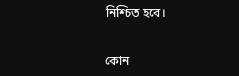নিশ্চিত হবে।


কোন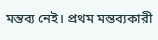মন্তব্য নেই। প্রথম মন্তব্যকারী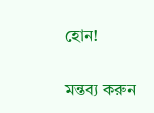হোন!

মন্তব্য করুন